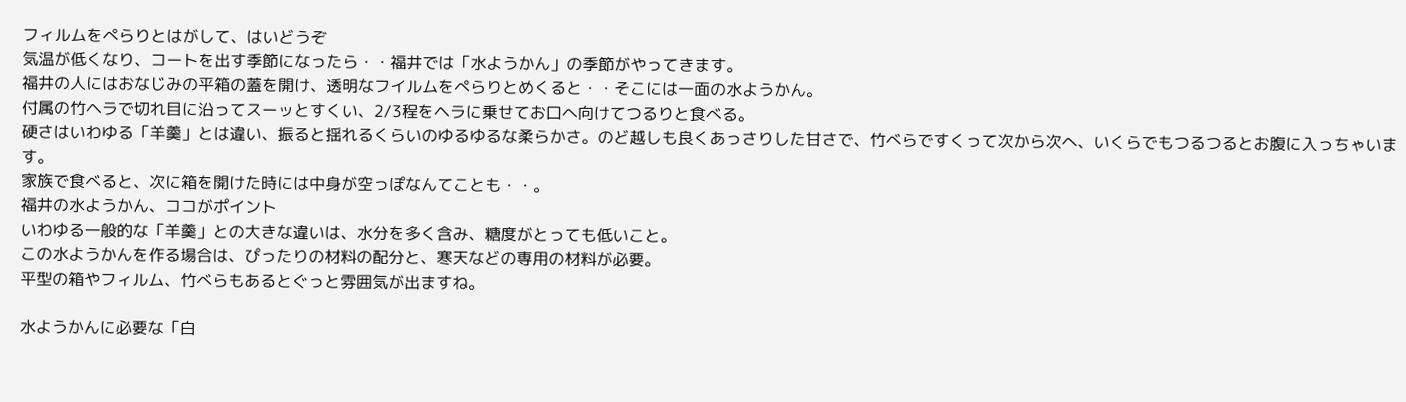フィルムをぺらりとはがして、はいどうぞ
気温が低くなり、コートを出す季節になったら・・福井では「水ようかん」の季節がやってきます。
福井の人にはおなじみの平箱の蓋を開け、透明なフイルムをぺらりとめくると・・そこには一面の水ようかん。
付属の竹ヘラで切れ目に沿ってスーッとすくい、2/3程をヘラに乗せてお口へ向けてつるりと食べる。
硬さはいわゆる「羊羹」とは違い、振ると揺れるくらいのゆるゆるな柔らかさ。のど越しも良くあっさりした甘さで、竹べらですくって次から次へ、いくらでもつるつるとお腹に入っちゃいます。
家族で食べると、次に箱を開けた時には中身が空っぽなんてことも・・。
福井の水ようかん、ココがポイント
いわゆる一般的な「羊羹」との大きな違いは、水分を多く含み、糖度がとっても低いこと。
この水ようかんを作る場合は、ぴったりの材料の配分と、寒天などの専用の材料が必要。
平型の箱やフィルム、竹べらもあるとぐっと雰囲気が出ますね。

水ようかんに必要な「白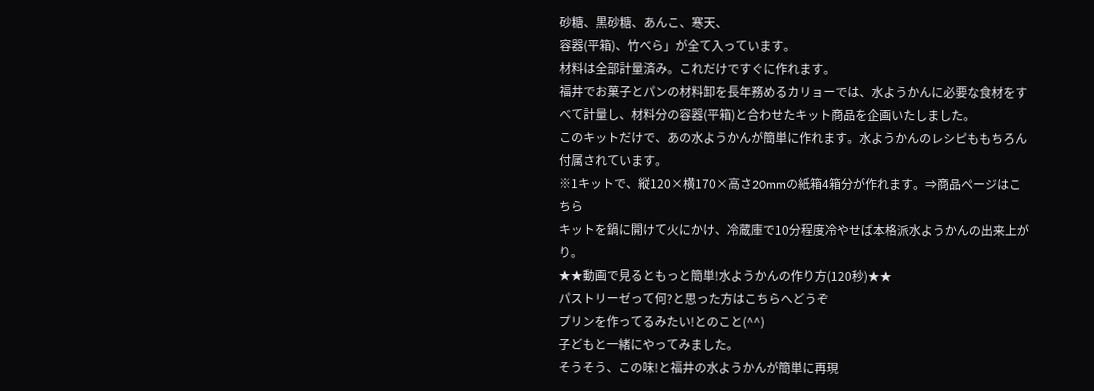砂糖、黒砂糖、あんこ、寒天、
容器(平箱)、竹べら」が全て入っています。
材料は全部計量済み。これだけですぐに作れます。
福井でお菓子とパンの材料卸を長年務めるカリョーでは、水ようかんに必要な食材をすべて計量し、材料分の容器(平箱)と合わせたキット商品を企画いたしました。
このキットだけで、あの水ようかんが簡単に作れます。水ようかんのレシピももちろん付属されています。
※1キットで、縦120×横170×高さ20mmの紙箱4箱分が作れます。⇒商品ページはこちら
キットを鍋に開けて火にかけ、冷蔵庫で10分程度冷やせば本格派水ようかんの出来上がり。
★★動画で見るともっと簡単!水ようかんの作り方(120秒)★★
パストリーゼって何?と思った方はこちらへどうぞ
プリンを作ってるみたい!とのこと(^^)
子どもと一緒にやってみました。
そうそう、この味!と福井の水ようかんが簡単に再現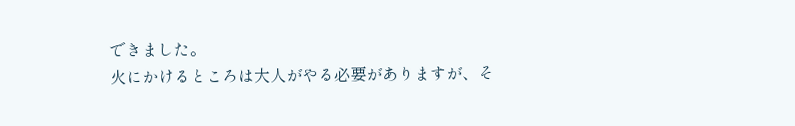できました。
火にかけるところは大人がやる必要がありますが、そ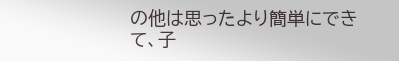の他は思ったより簡単にできて、子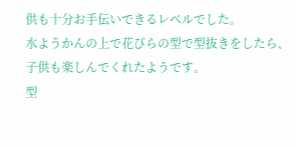供も十分お手伝いできるレベルでした。
水ようかんの上で花びらの型で型抜きをしたら、子供も楽しんでくれたようです。
型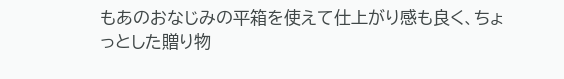もあのおなじみの平箱を使えて仕上がり感も良く、ちょっとした贈り物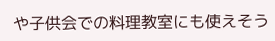や子供会での料理教室にも使えそう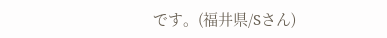です。(福井県/Sさん)